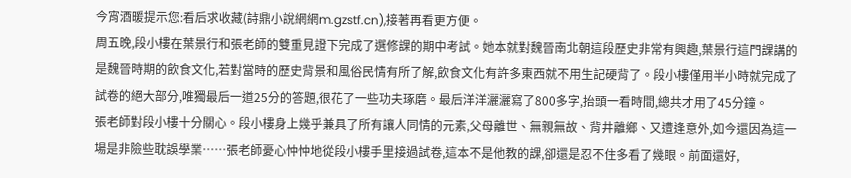今宵酒暖提示您:看后求收藏(詩鼎小說網網m.gzstf.cn),接著再看更方便。
周五晚,段小樓在葉景行和張老師的雙重見證下完成了選修課的期中考試。她本就對魏晉南北朝這段歷史非常有興趣,葉景行這門課講的是魏晉時期的飲食文化,若對當時的歷史背景和風俗民情有所了解,飲食文化有許多東西就不用生記硬背了。段小樓僅用半小時就完成了試卷的絕大部分,唯獨最后一道25分的答題,很花了一些功夫琢磨。最后洋洋灑灑寫了800多字,抬頭一看時間,總共才用了45分鐘。
張老師對段小樓十分關心。段小樓身上幾乎兼具了所有讓人同情的元素,父母離世、無親無故、背井離鄉、又遭逢意外,如今還因為這一場是非險些耽誤學業……張老師憂心忡忡地從段小樓手里接過試卷,這本不是他教的課,卻還是忍不住多看了幾眼。前面還好,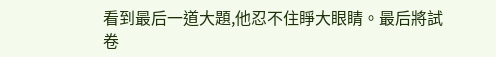看到最后一道大題,他忍不住睜大眼睛。最后將試卷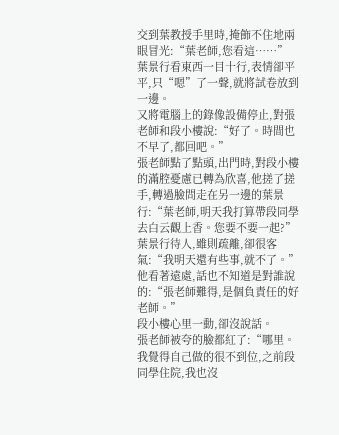交到葉教授手里時,掩飾不住地兩眼冒光:“葉老師,您看這……”
葉景行看東西一目十行,表情卻平平,只“嗯”了一聲,就將試卷放到一邊。
又將電腦上的錄像設備停止,對張老師和段小樓說:“好了。時間也不早了,都回吧。”
張老師點了點頭,出門時,對段小樓的滿腔憂慮已轉為欣喜,他搓了搓手,轉過臉問走在另一邊的葉景行:“葉老師,明天我打算帶段同學去白云觀上香。您要不要一起?”
葉景行待人,雖則疏離,卻很客氣:“我明天還有些事,就不了。”他看著遠處,話也不知道是對誰說的:“張老師難得,是個負責任的好老師。”
段小樓心里一動,卻沒說話。
張老師被夸的臉都紅了:“哪里。我覺得自己做的很不到位,之前段同學住院,我也沒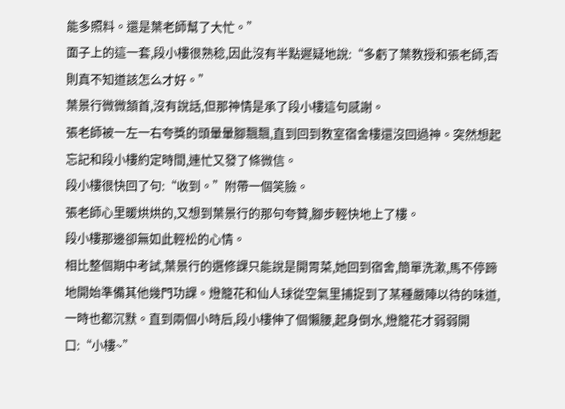能多照料。還是葉老師幫了大忙。”
面子上的這一套,段小樓很熟稔,因此沒有半點遲疑地說:“多虧了葉教授和張老師,否則真不知道該怎么才好。”
葉景行微微頷首,沒有說話,但那神情是承了段小樓這句感謝。
張老師被一左一右夸獎的頭暈暈腳飄飄,直到回到教室宿舍樓還沒回過神。突然想起忘記和段小樓約定時間,連忙又發了條微信。
段小樓很快回了句:“收到。”附帶一個笑臉。
張老師心里暖烘烘的,又想到葉景行的那句夸贊,腳步輕快地上了樓。
段小樓那邊卻無如此輕松的心情。
相比整個期中考試,葉景行的選修課只能說是開胃菜,她回到宿舍,簡單洗漱,馬不停蹄地開始準備其他幾門功課。燈籠花和仙人球從空氣里捕捉到了某種嚴陣以待的味道,一時也都沉默。直到兩個小時后,段小樓伸了個懶腰,起身倒水,燈籠花才弱弱開口:“小樓~”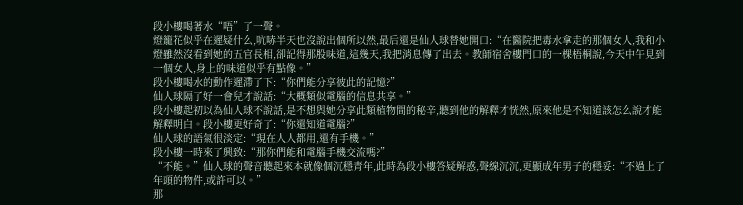段小樓喝著水“唔”了一聲。
燈籠花似乎在遲疑什么,吭哧半天也沒說出個所以然,最后還是仙人球替她開口:“在醫院把毒水拿走的那個女人,我和小燈雖然沒看到她的五官長相,卻記得那股味道,這幾天,我把消息傳了出去。教師宿舍樓門口的一棵梧桐說,今天中午見到一個女人,身上的味道似乎有點像。”
段小樓喝水的動作遲滯了下:“你們能分享彼此的記憶?”
仙人球隔了好一會兒才說話:“大概類似電腦的信息共享。”
段小樓起初以為仙人球不說話,是不想與她分享此類植物間的秘辛,聽到他的解釋才恍然,原來他是不知道該怎么說才能解釋明白。段小樓更好奇了:“你還知道電腦?”
仙人球的語氣很淡定:“現在人人都用,還有手機。”
段小樓一時來了興致:“那你們能和電腦手機交流嗎?”
“不能。”仙人球的聲音聽起來本就像個沉穩青年,此時為段小樓答疑解惑,聲線沉沉,更顯成年男子的穩妥:“不過上了年頭的物件,或許可以。”
那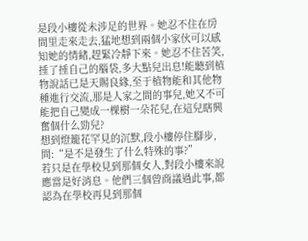是段小樓從未涉足的世界。她忍不住在房間里走來走去,猛地想到兩個小家伙可以感知她的情緒,趕緊冷靜下來。她忍不住苦笑,捶了捶自己的腦袋,多大點兒出息!能聽到植物說話已是天賜良緣,至于植物能和其他物種進行交流,那是人家之間的事兒,她又不可能把自己變成一棵樹一朵花兒,在這兒瞎興奮個什么勁兒?
想到燈籠花罕見的沉默,段小樓停住腳步,問:“是不是發生了什么特殊的事?”
若只是在學校見到那個女人,對段小樓來說應當是好消息。他們三個曾商議過此事,都認為在學校再見到那個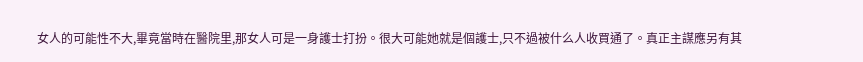女人的可能性不大,畢竟當時在醫院里,那女人可是一身護士打扮。很大可能她就是個護士,只不過被什么人收買通了。真正主謀應另有其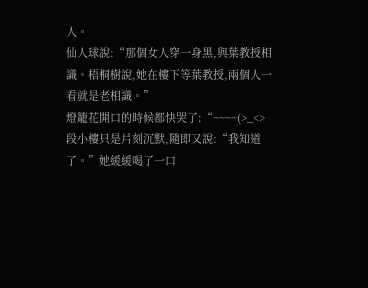人。
仙人球說:“那個女人穿一身黑,與葉教授相識。梧桐樹說,她在樓下等葉教授,兩個人一看就是老相識。”
燈籠花開口的時候都快哭了:“~~~~(>_<>
段小樓只是片刻沉默,隨即又說:“我知道了。”她緩緩喝了一口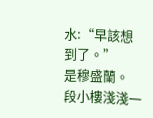水:“早該想到了。”
是穆盛蘭。
段小樓淺淺一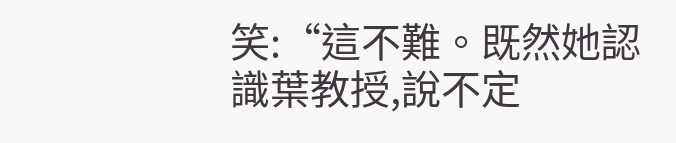笑:“這不難。既然她認識葉教授,說不定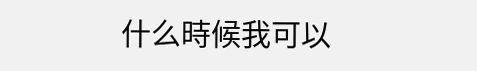什么時候我可以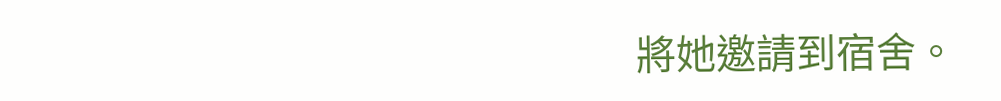將她邀請到宿舍。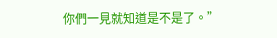你們一見就知道是不是了。”